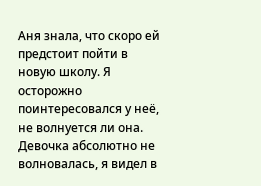Аня знала, что скоро ей предстоит пойти в новую школу. Я осторожно поинтересовался у неё, не волнуется ли она. Девочка абсолютно не волновалась, я видел в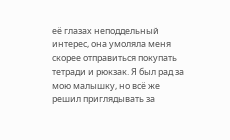её глазах неподдельный интерес, она умоляла меня скорее отправиться покупать тетради и рюкзак. Я был рад за мою малышку, но всё же решил приглядывать за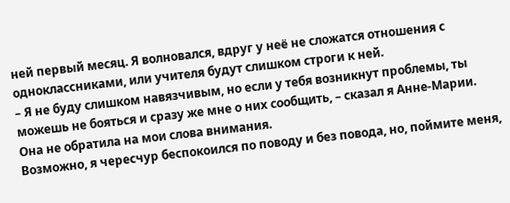ней первый месяц. Я волновался, вдруг у неё не сложатся отношения с одноклассниками, или учителя будут слишком строги к ней.
– Я не буду слишком навязчивым, но если у тебя возникнут проблемы, ты можешь не бояться и сразу же мне о них сообщить, – сказал я Анне-Марии.
Она не обратила на мои слова внимания.
Возможно, я чересчур беспокоился по поводу и без повода, но, поймите меня,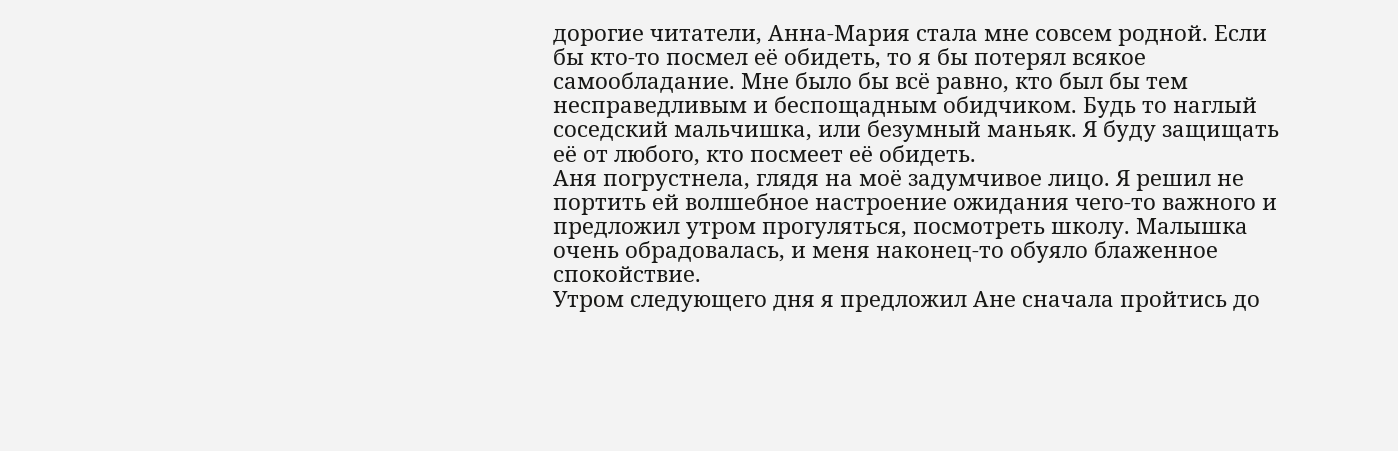дорогие читатели, Анна-Мария стала мне совсем родной. Если бы кто-то посмел её обидеть, то я бы потерял всякое самообладание. Мне было бы всё равно, кто был бы тем несправедливым и беспощадным обидчиком. Будь то наглый соседский мальчишка, или безумный маньяк. Я буду защищать её от любого, кто посмеет её обидеть.
Аня погрустнела, глядя на моё задумчивое лицо. Я решил не портить ей волшебное настроение ожидания чего-то важного и предложил утром прогуляться, посмотреть школу. Малышка очень обрадовалась, и меня наконец-то обуяло блаженное спокойствие.
Утром следующего дня я предложил Ане сначала пройтись до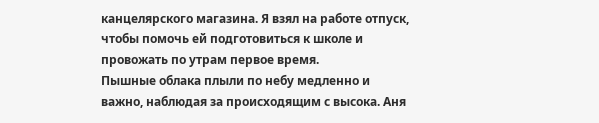канцелярского магазина. Я взял на работе отпуск, чтобы помочь ей подготовиться к школе и провожать по утрам первое время.
Пышные облака плыли по небу медленно и важно, наблюдая за происходящим с высока. Аня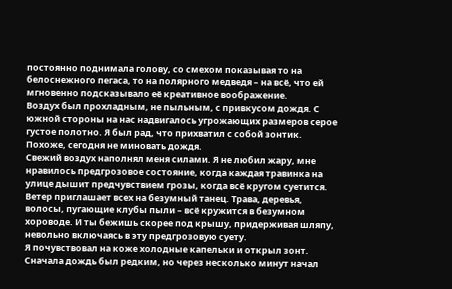постоянно поднимала голову, со смехом показывая то на белоснежного пегаса, то на полярного медведя – на всё, что ей мгновенно подсказывало её креативное воображение.
Воздух был прохладным, не пыльным, с привкусом дождя. С южной стороны на нас надвигалось угрожающих размеров серое густое полотно. Я был рад, что прихватил с собой зонтик. Похоже, сегодня не миновать дождя.
Свежий воздух наполнял меня силами. Я не любил жару, мне нравилось предгрозовое состояние, когда каждая травинка на улице дышит предчувствием грозы, когда всё кругом суетится. Ветер приглашает всех на безумный танец. Трава, деревья, волосы, пугающие клубы пыли – всё кружится в безумном хороводе. И ты бежишь скорее под крышу, придерживая шляпу, невольно включаясь в эту предгрозовую суету.
Я почувствовал на коже холодные капельки и открыл зонт. Сначала дождь был редким, но через несколько минут начал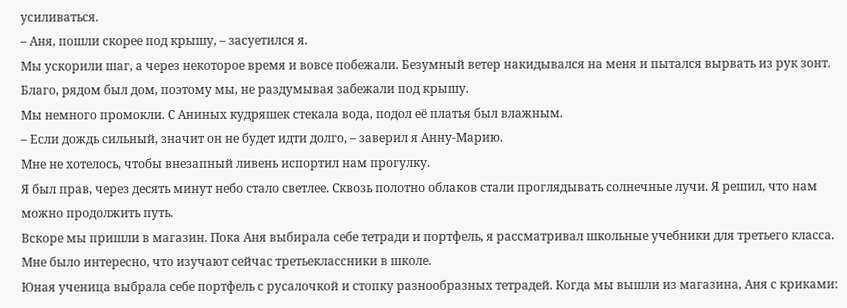усиливаться.
– Аня, пошли скорее под крышу, – засуетился я.
Мы ускорили шаг, а через некоторое время и вовсе побежали. Безумный ветер накидывался на меня и пытался вырвать из рук зонт. Благо, рядом был дом, поэтому мы, не раздумывая забежали под крышу.
Мы немного промокли. С Аниных кудряшек стекала вода, подол её платья был влажным.
– Если дождь сильный, значит он не будет идти долго, – заверил я Анну-Марию.
Мне не хотелось, чтобы внезапный ливень испортил нам прогулку.
Я был прав, через десять минут небо стало светлее. Сквозь полотно облаков стали проглядывать солнечные лучи. Я решил, что нам можно продолжить путь.
Вскоре мы пришли в магазин. Пока Аня выбирала себе тетради и портфель, я рассматривал школьные учебники для третьего класса. Мне было интересно, что изучают сейчас третьеклассники в школе.
Юная ученица выбрала себе портфель с русалочкой и стопку разнообразных тетрадей. Когда мы вышли из магазина, Аня с криками: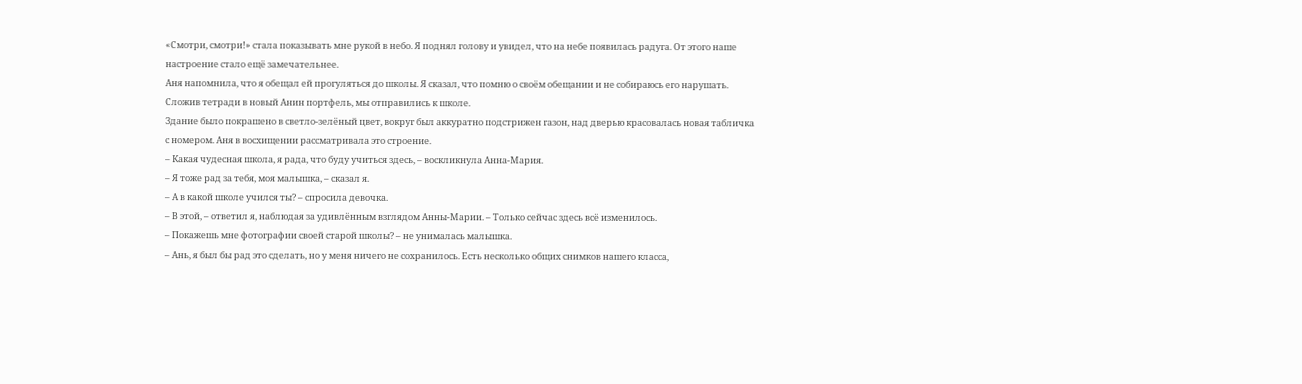«Смотри, смотри!» стала показывать мне рукой в небо. Я поднял голову и увидел, что на небе появилась радуга. От этого наше настроение стало ещё замечательнее.
Аня напомнила, что я обещал ей прогуляться до школы. Я сказал, что помню о своём обещании и не собираюсь его нарушать. Сложив тетради в новый Анин портфель, мы отправились к школе.
Здание было покрашено в светло-зелёный цвет, вокруг был аккуратно подстрижен газон, над дверью красовалась новая табличка с номером. Аня в восхищении рассматривала это строение.
– Какая чудесная школа, я рада, что буду учиться здесь, – воскликнула Анна-Мария.
– Я тоже рад за тебя, моя малышка, – сказал я.
– А в какой школе учился ты? – спросила девочка.
– В этой, – ответил я, наблюдая за удивлённым взглядом Анны-Марии. – Только сейчас здесь всё изменилось.
– Покажешь мне фотографии своей старой школы? – не унималась малышка.
– Ань, я был бы рад это сделать, но у меня ничего не сохранилось. Есть несколько общих снимков нашего класса,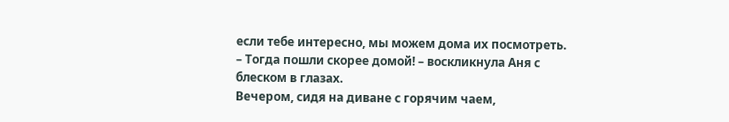если тебе интересно, мы можем дома их посмотреть.
– Тогда пошли скорее домой! – воскликнула Аня с блеском в глазах.
Вечером, сидя на диване с горячим чаем,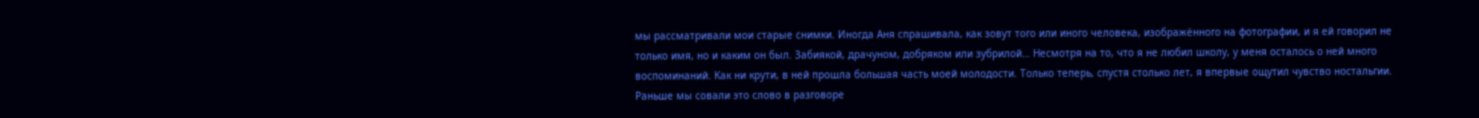мы рассматривали мои старые снимки. Иногда Аня спрашивала, как зовут того или иного человека, изображённого на фотографии, и я ей говорил не только имя, но и каким он был. Забиякой, драчуном, добряком или зубрилой… Несмотря на то, что я не любил школу, у меня осталось о ней много воспоминаний. Как ни крути, в ней прошла большая часть моей молодости. Только теперь, спустя столько лет, я впервые ощутил чувство ностальгии. Раньше мы совали это слово в разговоре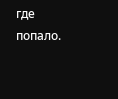где попало.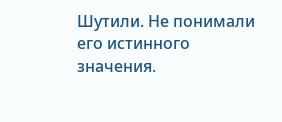Шутили. Не понимали его истинного значения.